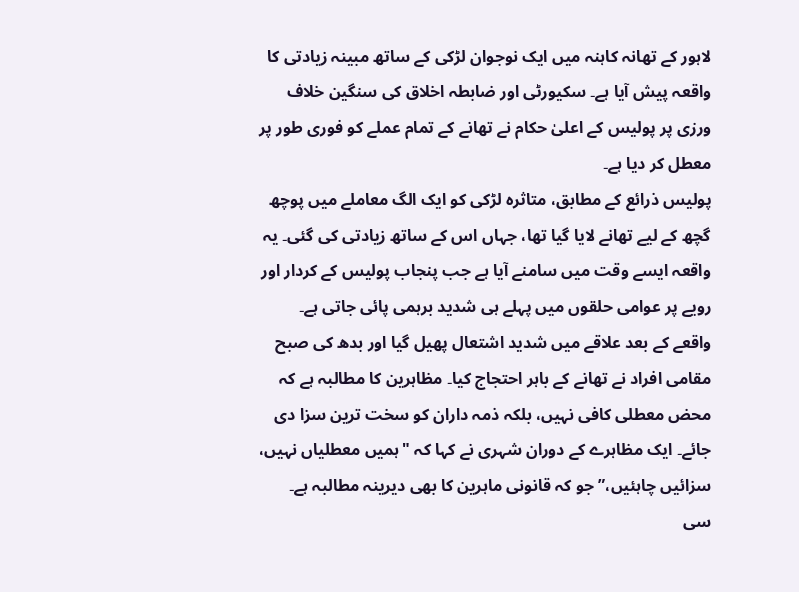لاہور کے تھانہ کاہنہ میں ایک نوجوان لڑکی کے ساتھ مبینہ زیادتی کا واقعہ پیش آیا ہے۔ سکیورٹی اور ضابطہ اخلاق کی سنگین خلاف ورزی پر پولیس کے اعلیٰ حکام نے تھانے کے تمام عملے کو فوری طور پر معطل کر دیا ہے۔
پولیس ذرائع کے مطابق، متاثرہ لڑکی کو ایک الگ معاملے میں پوچھ گچھ کے لیے تھانے لایا گیا تھا، جہاں اس کے ساتھ زیادتی کی گئی۔ یہ واقعہ ایسے وقت میں سامنے آیا ہے جب پنجاب پولیس کے کردار اور رویے پر عوامی حلقوں میں پہلے ہی شدید برہمی پائی جاتی ہے۔
واقعے کے بعد علاقے میں شدید اشتعال پھیل گیا اور بدھ کی صبح مقامی افراد نے تھانے کے باہر احتجاج کیا۔ مظاہرین کا مطالبہ ہے کہ محض معطلی کافی نہیں، بلکہ ذمہ داران کو سخت ترین سزا دی جائے۔ ایک مظاہرے کے دوران شہری نے کہا کہ "ہمیں معطلیاں نہیں، سزائیں چاہئیں،” جو کہ قانونی ماہرین کا بھی دیرینہ مطالبہ ہے۔
سی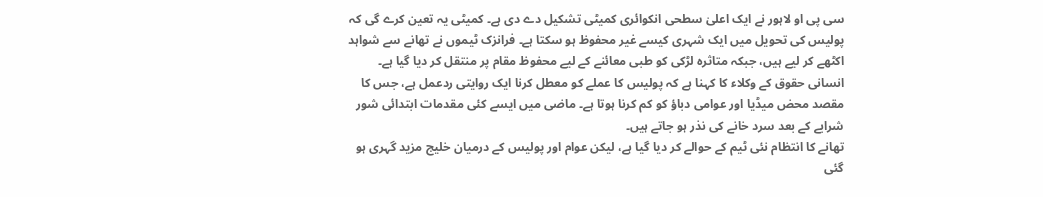سی پی او لاہور نے ایک اعلیٰ سطحی انکوائری کمیٹی تشکیل دے دی ہے۔ کمیٹی یہ تعین کرے گی کہ پولیس کی تحویل میں ایک شہری کیسے غیر محفوظ ہو سکتا ہے۔ فرانزک ٹیموں نے تھانے سے شواہد اکٹھے کر لیے ہیں، جبکہ متاثرہ لڑکی کو طبی معائنے کے لیے محفوظ مقام پر منتقل کر دیا گیا ہے۔
انسانی حقوق کے وکلاء کا کہنا ہے کہ پولیس کا عملے کو معطل کرنا ایک روایتی ردعمل ہے، جس کا مقصد محض میڈیا اور عوامی دباؤ کو کم کرنا ہوتا ہے۔ ماضی میں ایسے کئی مقدمات ابتدائی شور شرابے کے بعد سرد خانے کی نذر ہو جاتے ہیں۔
تھانے کا انتظام نئی ٹیم کے حوالے کر دیا گیا ہے، لیکن عوام اور پولیس کے درمیان خلیج مزید گہری ہو گئی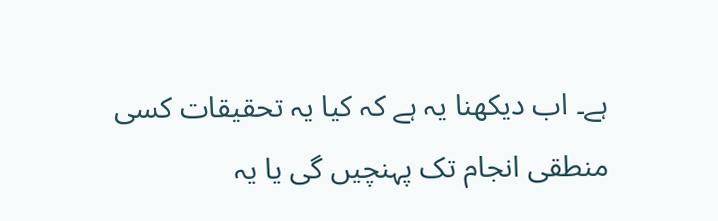ہے۔ اب دیکھنا یہ ہے کہ کیا یہ تحقیقات کسی منطقی انجام تک پہنچیں گی یا یہ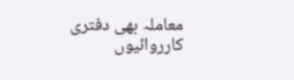معاملہ بھی دفتری کارروائیوں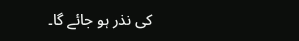کی نذر ہو جائے گا۔